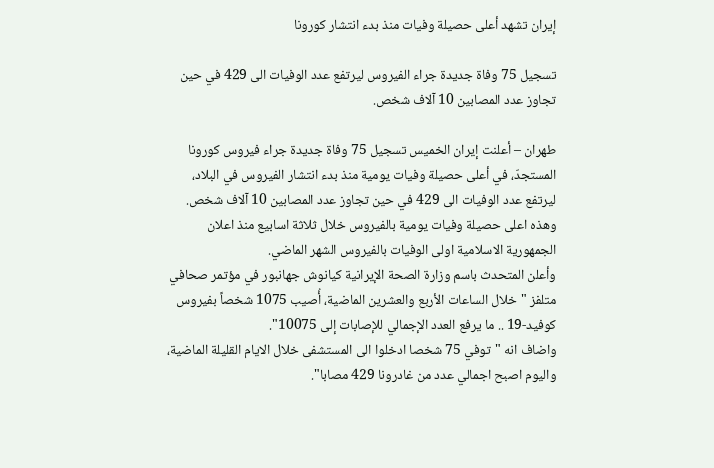إيران تشهد أعلى حصيلة وفيات منذ بدء انتشار كورونا

تسجيل 75 وفاة جديدة جراء الفيروس ليرتفع عدد الوفيات الى 429 في حين تجاوز عدد المصابين 10 آلاف شخص.

طهران – أعلنت إيران الخميس تسجيل 75 وفاة جديدة جراء فيروس كورونا المستجدّ، في أعلى حصيلة وفيات يومية منذ بدء انتشار الفيروس في البلاد، ليرتفع عدد الوفيات الى 429 في حين تجاوز عدد المصابين 10 آلاف شخص.
وهذه اعلى حصيلة وفيات يومية بالفيروس خلال ثلاثة اسابيع منذ اعلان الجمهورية الاسلامية اولى الوفيات بالفيروس الشهر الماضي.
وأعلن المتحدث باسم وزارة الصحة الإيرانية كيانوش جهانبور في مؤتمر صحافي متلفز "خلال الساعات الأربع والعشرين الماضية، أُصيب 1075 شخصاً بفيروس كوفيد-19 .. ما يرفع العدد الإجمالي للإصابات إلى 10075".
واضاف انه "توفي 75 شخصا ادخلوا الى المستشفى خلال الايام القليلة الماضية، واليوم اصبح اجمالي عدد من غادرونا 429 مصابا".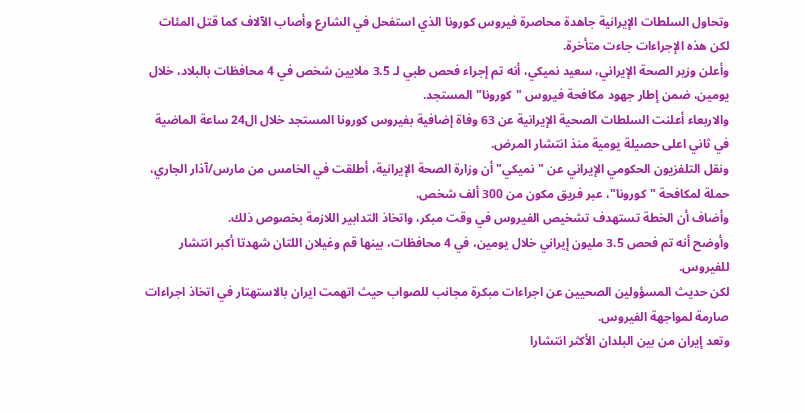وتحاول السلطات الإيرانية جاهدة محاصرة فيروس كورونا الذي استفحل في الشارع وأصاب الآلاف كما قتل المئات لكن هذه الإجراءات جاءت متأخرة.
وأعلن وزير الصحة الإيراني، سعيد نميكي، أنه تم إجراء فحص طبي لـ 3.5 ملايين شخص في 4 محافظات بالبلاد، خلال يومين، ضمن إطار جهود مكافحة فيروس "كورونا" المستجد.
والاربعاء أعلنت السلطات الصحية الإيرانية عن 63 وفاة إضافية بفيروس كورونا المستجد خلال ال24 ساعة الماضية في ثاني اعلى حصيلة يومية منذ انتشار المرض.
ونقل التلفزيون الحكومي الإيراني عن "نميكي" أن وزارة الصحة الإيرانية، أطلقت في الخامس من مارس/آذار الجاري، حملة لمكافحة "كورونا"، عبر فريق مكون من 300 ألف شخص.
وأضاف أن الخطة تستهدف تشخيص الفيروس في وقت مبكر، واتخاذ التدابير اللازمة بخصوص ذلك.
وأوضح أنه تم فحص 3.5 مليون إيراني خلال يومين، في 4 محافظات، بينها قم وغيلان اللتان شهدتا أكبر انتشار للفيروس.
لكن حديث المسؤولين الصحيين عن اجراءات مبكرة مجانب للصواب حيث اتهمت ايران بالاستهتار في اتخاذ اجراءات صارمة لمواجهة الفيروس.
وتعد إيران من بين البلدان الأكثر انتشارا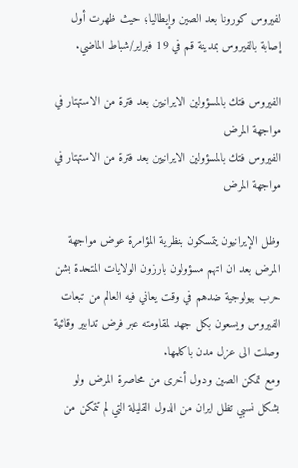لفيروس كورونا بعد الصين وإيطاليا؛ حيث ظهرت أول إصابة بالفيروس بمدينة قم في 19 فبراير/شباط الماضي.

الفيروس فتك بالمسؤولين الايرانيين بعد فترة من الاستهتار في مواجهة المرض
الفيروس فتك بالمسؤولين الايرانيين بعد فترة من الاستهتار في مواجهة المرض

وظل الإيرانيون يتمسكون بنظرية المؤامرة عوض مواجهة المرض بعد ان اتهم مسؤولون بارزون الولايات المتحدة بشن حرب بيولوجية ضدهم في وقت يعاني فيه العالم من تبعات الفيروس ويسعون بكل جهد لمقاومته عبر فرض تدابير وقائية وصلت الى عزل مدن باكلمها.
ومع تمكن الصين ودول أخرى من محاصرة المرض ولو بشكل نسبي تظل ايران من الدول القليلة التي لم تتمكن من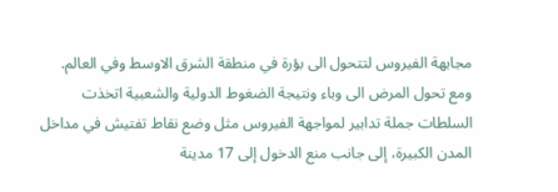مجابهة الفيروس لتتحول الى بؤرة في منطقة الشرق الاوسط وفي العالم.
ومع تحول المرض الى وباء ونتيجة الضغوط الدولية والشعبية اتخذت السلطات جملة تدابير لمواجهة الفيروس مثل وضع نقاط تفتيش في مداخل المدن الكبيرة، إلى جانب منع الدخول إلى 17 مدينة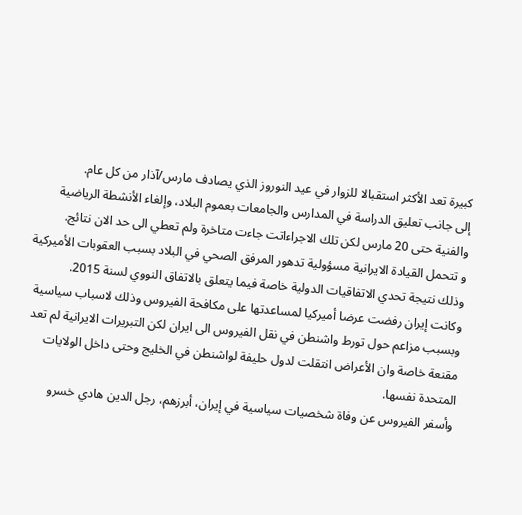كبيرة تعد الأكثر استقبالا للزوار في عيد النوروز الذي يصادف مارس/آذار من كل عام.
إلى جانب تعليق الدراسة في المدارس والجامعات بعموم البلاد، وإلغاء الأنشطة الرياضية والفنية حتى 20 مارس لكن تلك الاجراءاتت جاءت متاخرة ولم تعطي الى حد الان نتائج.
و تتحمل القيادة الايرانية مسؤولية تدهور المرفق الصحي في البلاد بسبب العقوبات الأميركية وذلك نتيجة تحدي الاتفاقيات الدولية خاصة فيما يتعلق بالاتفاق النووي لسنة 2015.
وكانت إيران رفضت عرضا أميركيا لمساعدتها على مكافحة الفيروس وذلك لاسباب سياسية وبسبب مزاعم حول تورط واشنطن في نقل الفيروس الى ايران لكن التبريرات الايرانية لم تعد مقنعة خاصة وان الأعراض انتقلت لدول حليفة لواشنطن في الخليج وحتى داخل الولايات المتحدة نفسها.
وأسفر الفيروس عن وفاة شخصيات سياسية في إيران، أبرزهم، رجل الدين هادي خسرو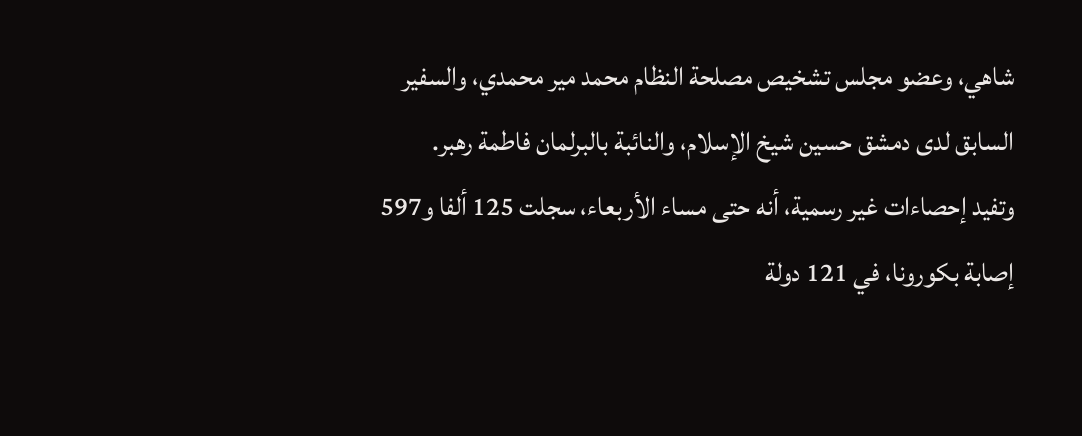شاهي، وعضو مجلس تشخيص مصلحة النظام محمد مير محمدي، والسفير السابق لدى دمشق حسين شيخ الإسلام، والنائبة بالبرلمان فاطمة رهبر.
وتفيد إحصاءات غير رسمية، أنه حتى مساء الأربعاء، سجلت 125 ألفا و597 إصابة بكورونا، في 121 دولة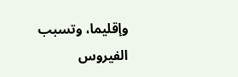وإقليما، وتسبب الفيروس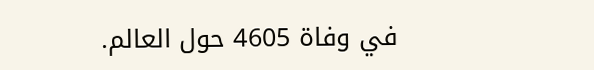في وفاة 4605 حول العالم.